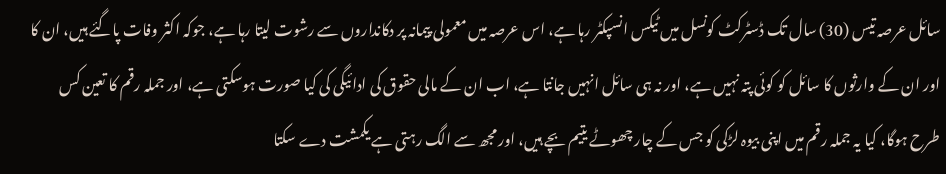سائل عرصہ تیس (30) سال تک ڈسٹرکٹ کونسل میں ٹیکس انسپکٹر رہا ہے، اس عرصہ میں معمولی پیمانہ پر دکانداروں سے رشوت لیتا رہا ہے، جوکہ اکثر وفات پاگئے ہیں، ان کا اور ان کے وارثوں کا سائل کو کوئی پتہ نہیں ہے، اور نہ ہی سائل انہیں جانتا ہے، اب ان کے مالی حقوق کی ادائیگی کی کیا صورت ہوسکتی ہے، اور جملہ رقم کا تعین کس طرح ہوگا، کیا یہ جملہ رقم میں اپنی بیوہ لڑکی کو جس کے چار چھوٹے یتیم بچے ہیں، اور مجھ سے الگ رہتی ہے یکمشت دے سکتا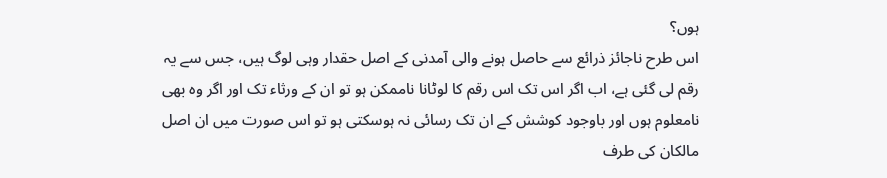ہوں؟
اس طرح ناجائز ذرائع سے حاصل ہونے والی آمدنی کے اصل حقدار وہی لوگ ہیں، جس سے یہ رقم لی گئی ہے، اب اگر اس تک اس رقم کا لوٹانا ناممکن ہو تو ان کے ورثاء تک اور اگر وہ بھی نامعلوم ہوں اور باوجود کوشش کے ان تک رسائی نہ ہوسکتی ہو تو اس صورت میں ان اصل مالکان کی طرف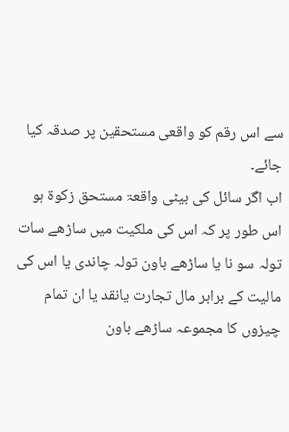سے اس رقم کو واقعی مستحقین پر صدقہ کیا جائے۔
اب اگر سائل کی بیٹی واقعۃ مستحق زکوۃ ہو اس طور پر کہ اس کی ملکیت میں ساڑھے سات تولہ سو نا یا ساڑھے باون تولہ چاندی یا اس کی مالیت کے برابر مال تجارت یانقد یا ان تمام چیزوں کا مجموعہ ساڑھے باون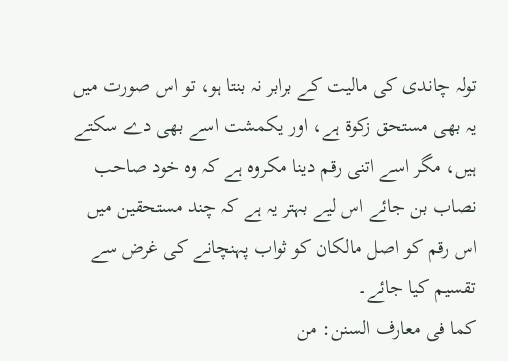تولہ چاندی کی مالیت کے برابر نہ بنتا ہو، تو اس صورت میں یہ بھی مستحق زکوۃ ہے، اور یکمشت اسے بھی دے سکتے ہیں، مگر اسے اتنی رقم دینا مکروہ ہے کہ وہ خود صاحب نصاب بن جائے اس لیے بہتر یہ ہے کہ چند مستحقین میں اس رقم کو اصل مالکان کو ثواب پہنچانے کی غرض سے تقسیم کیا جائے۔
کما فی معارف السنن: من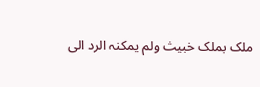ملک بملک خبیث ولم یمکنہ الرد الی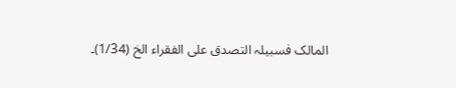المالک فسبیلہ التصدق علی الفقراء الخ (1/34)۔